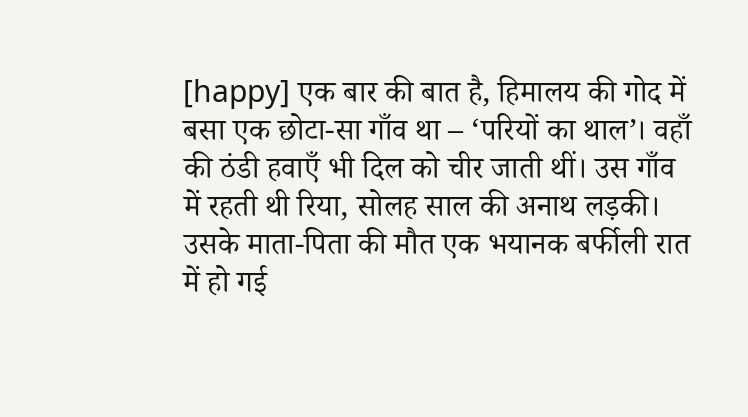[happy] एक बार की बात है, हिमालय की गोद में बसा एक छोटा-सा गाँव था – ‘परियों का थाल’। वहाँ की ठंडी हवाएँ भी दिल को चीर जाती थीं। उस गाँव में रहती थी रिया, सोलह साल की अनाथ लड़की। उसके माता-पिता की मौत एक भयानक बर्फीली रात में हो गई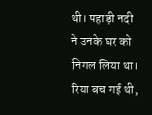थी। पहाड़ी नदी ने उनके घर को निगल लिया था। रिया बच गई थी,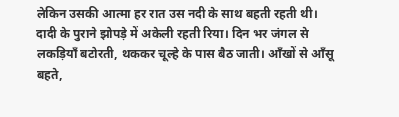लेकिन उसकी आत्मा हर रात उस नदी के साथ बहती रहती थी।
दादी के पुराने झोपड़े में अकेली रहती रिया। दिन भर जंगल से लकड़ियाँ बटोरती, थककर चूल्हे के पास बैठ जाती। आँखों से आँसू बहते,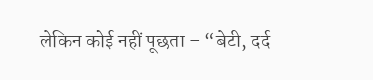लेकिन कोई नहीं पूछता – “बेटी, दर्द